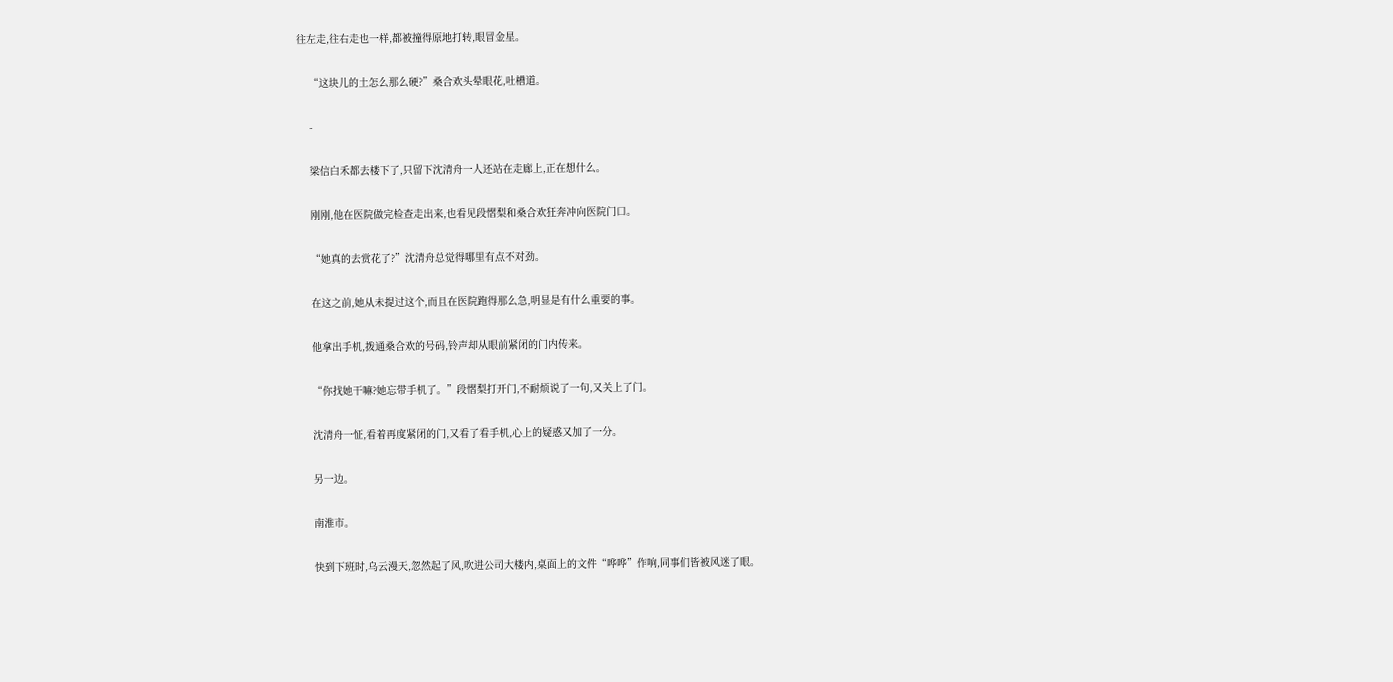往左走,往右走也一样,都被撞得原地打转,眼冒金星。

    “这块儿的土怎么那么硬?”桑合欢头晕眼花,吐槽道。

    -

    梁信白禾都去楼下了,只留下沈清舟一人还站在走廊上,正在想什么。

    刚刚,他在医院做完检查走出来,也看见段慴梨和桑合欢狂奔冲向医院门口。

    “她真的去赏花了?”沈清舟总觉得哪里有点不对劲。

    在这之前,她从未提过这个,而且在医院跑得那么急,明显是有什么重要的事。

    他拿出手机,拨通桑合欢的号码,铃声却从眼前紧闭的门内传来。

    “你找她干嘛?她忘带手机了。”段慴梨打开门,不耐烦说了一句,又关上了门。

    沈清舟一怔,看着再度紧闭的门,又看了看手机,心上的疑惑又加了一分。

    另一边。

    南淮市。

    快到下班时,乌云漫天,忽然起了风,吹进公司大楼内,桌面上的文件“哗哗”作响,同事们皆被风迷了眼。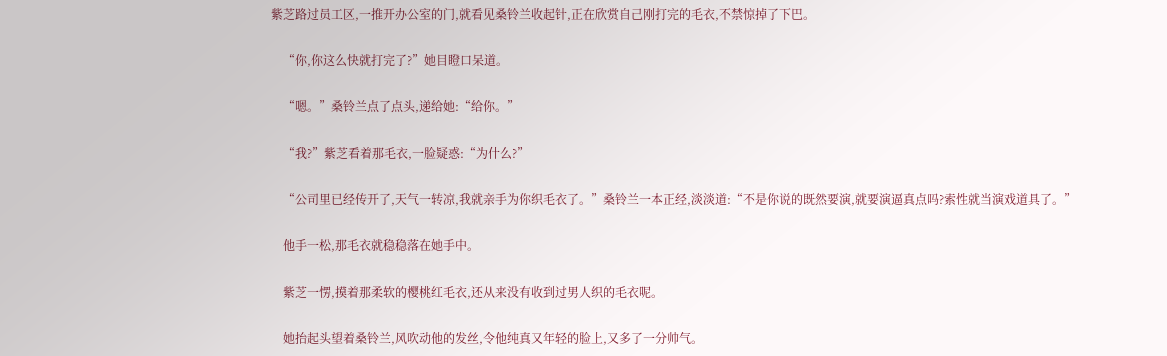紫芝路过员工区,一推开办公室的门,就看见桑铃兰收起针,正在欣赏自己刚打完的毛衣,不禁惊掉了下巴。

    “你,你这么快就打完了?”她目瞪口呆道。

    “嗯。”桑铃兰点了点头,递给她:“给你。”

    “我?”紫芝看着那毛衣,一脸疑惑:“为什么?”

    “公司里已经传开了,天气一转凉,我就亲手为你织毛衣了。”桑铃兰一本正经,淡淡道:“不是你说的既然要演,就要演逼真点吗?索性就当演戏道具了。”

    他手一松,那毛衣就稳稳落在她手中。

    紫芝一愣,摸着那柔软的樱桃红毛衣,还从来没有收到过男人织的毛衣呢。

    她抬起头望着桑铃兰,风吹动他的发丝,令他纯真又年轻的脸上,又多了一分帅气。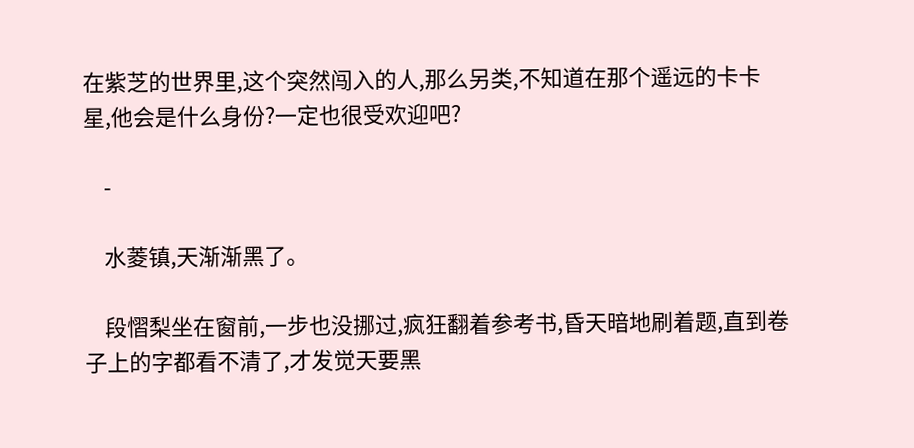在紫芝的世界里,这个突然闯入的人,那么另类,不知道在那个遥远的卡卡星,他会是什么身份?一定也很受欢迎吧?

    -

    水菱镇,天渐渐黑了。

    段慴梨坐在窗前,一步也没挪过,疯狂翻着参考书,昏天暗地刷着题,直到卷子上的字都看不清了,才发觉天要黑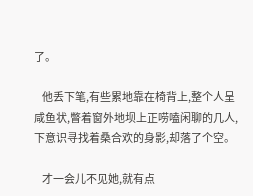了。

    他丢下笔,有些累地靠在椅背上,整个人呈咸鱼状,瞥着窗外地坝上正唠嗑闲聊的几人,下意识寻找着桑合欢的身影,却落了个空。

    才一会儿不见她,就有点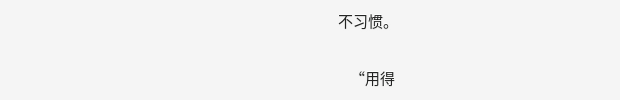不习惯。

    “用得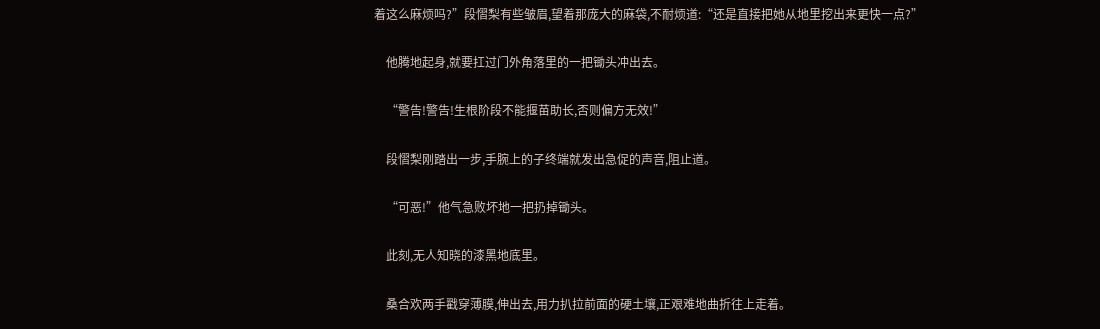着这么麻烦吗?”段慴梨有些皱眉,望着那庞大的麻袋,不耐烦道:“还是直接把她从地里挖出来更快一点?”

    他腾地起身,就要扛过门外角落里的一把锄头冲出去。

    “警告!警告!生根阶段不能揠苗助长,否则偏方无效!”

    段慴梨刚踏出一步,手腕上的子终端就发出急促的声音,阻止道。

    “可恶!”他气急败坏地一把扔掉锄头。

    此刻,无人知晓的漆黑地底里。

    桑合欢两手戳穿薄膜,伸出去,用力扒拉前面的硬土壤,正艰难地曲折往上走着。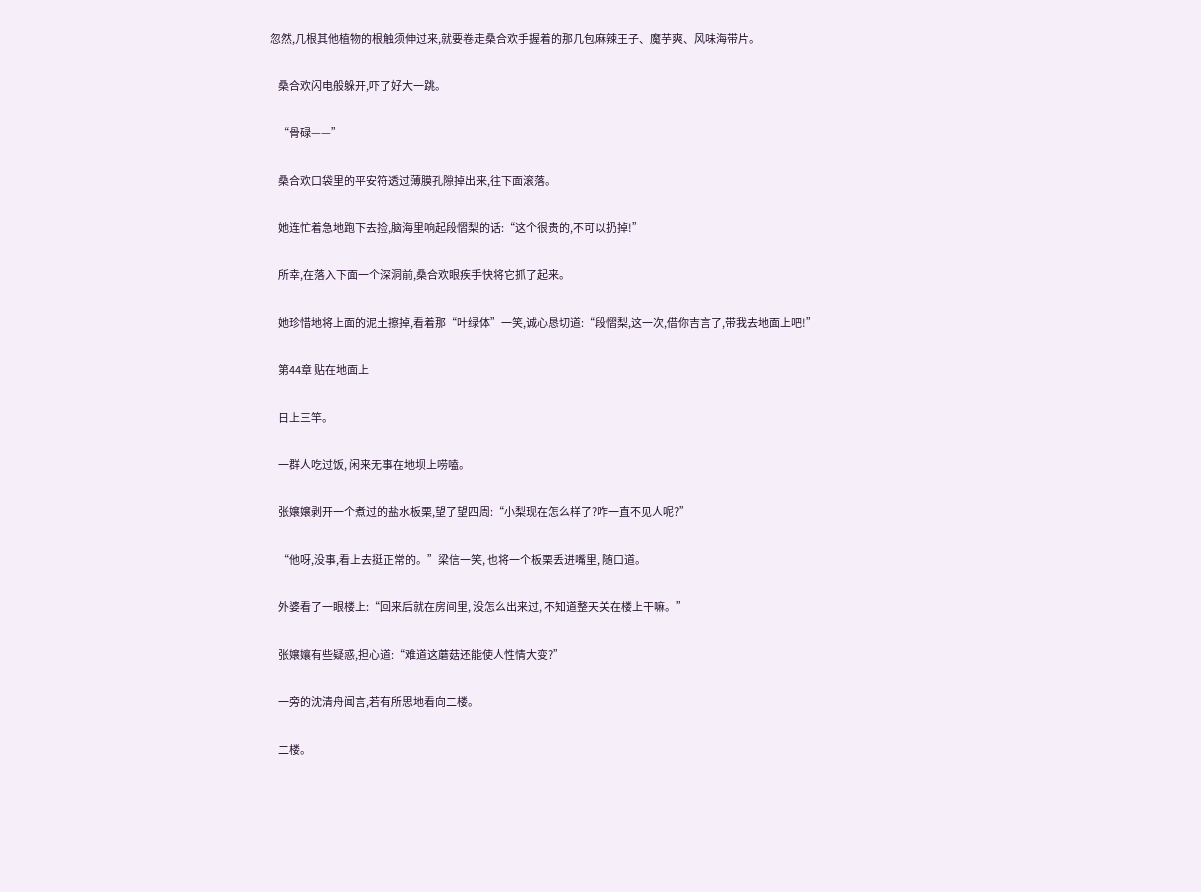忽然,几根其他植物的根触须伸过来,就要卷走桑合欢手握着的那几包麻辣王子、魔芋爽、风味海带片。

    桑合欢闪电般躲开,吓了好大一跳。

    “骨碌——”

    桑合欢口袋里的平安符透过薄膜孔隙掉出来,往下面滚落。

    她连忙着急地跑下去捡,脑海里响起段慴梨的话:“这个很贵的,不可以扔掉!”

    所幸,在落入下面一个深洞前,桑合欢眼疾手快将它抓了起来。

    她珍惜地将上面的泥土擦掉,看着那“叶绿体”一笑,诚心恳切道:“段慴梨,这一次,借你吉言了,带我去地面上吧!”

    第44章 贴在地面上

    日上三竿。

    一群人吃过饭, 闲来无事在地坝上唠嗑。

    张嬢嬢剥开一个煮过的盐水板栗,望了望四周:“小梨现在怎么样了?咋一直不见人呢?”

    “他呀,没事,看上去挺正常的。”梁信一笑, 也将一个板栗丢进嘴里, 随口道。

    外婆看了一眼楼上:“回来后就在房间里, 没怎么出来过, 不知道整天关在楼上干嘛。”

    张嬢孃有些疑惑,担心道:“难道这蘑菇还能使人性情大变?”

    一旁的沈清舟闻言,若有所思地看向二楼。

    二楼。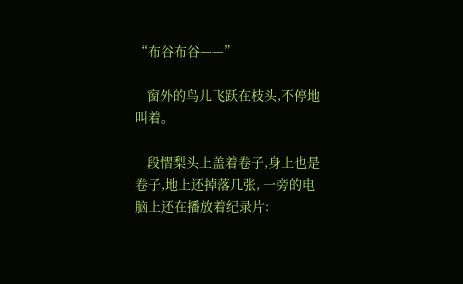“布谷布谷——”

    窗外的鸟儿飞跃在枝头,不停地叫着。

    段慴梨头上盖着卷子,身上也是卷子,地上还掉落几张, 一旁的电脑上还在播放着纪录片: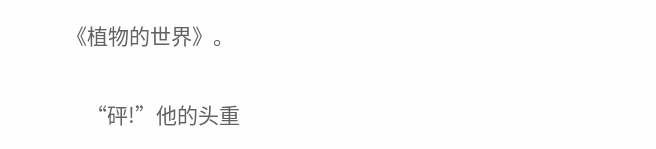《植物的世界》。

    “砰!”他的头重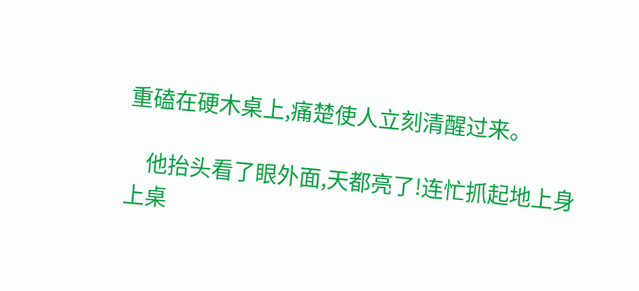重磕在硬木桌上,痛楚使人立刻清醒过来。

    他抬头看了眼外面,天都亮了!连忙抓起地上身上桌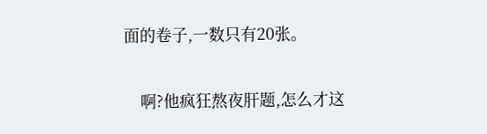面的卷子,一数只有20张。

    啊?他疯狂熬夜肝题,怎么才这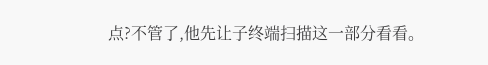点?不管了,他先让子终端扫描这一部分看看。